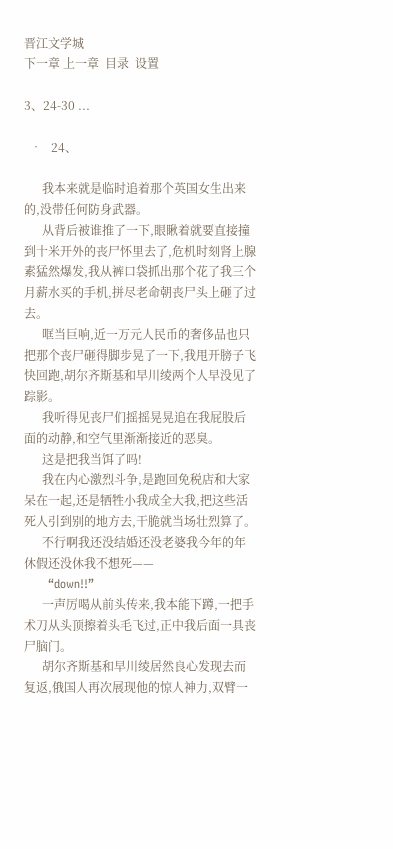晋江文学城
下一章 上一章  目录  设置

3、24-30 ...

  •   24、

      我本来就是临时追着那个英国女生出来的,没带任何防身武器。
      从背后被谁推了一下,眼瞅着就要直接撞到十米开外的丧尸怀里去了,危机时刻肾上腺素猛然爆发,我从裤口袋抓出那个花了我三个月薪水买的手机,拼尽老命朝丧尸头上砸了过去。
      哐当巨响,近一万元人民币的奢侈品也只把那个丧尸砸得脚步晃了一下,我甩开膀子飞快回跑,胡尔齐斯基和早川绫两个人早没见了踪影。
      我听得见丧尸们摇摇晃晃追在我屁股后面的动静,和空气里渐渐接近的恶臭。
      这是把我当饵了吗!
      我在内心激烈斗争,是跑回免税店和大家呆在一起,还是牺牲小我成全大我,把这些活死人引到别的地方去,干脆就当场壮烈算了。
      不行啊我还没结婚还没老婆我今年的年休假还没休我不想死——
      “down!!”
      一声厉喝从前头传来,我本能下蹲,一把手术刀从头顶擦着头毛飞过,正中我后面一具丧尸脑门。
      胡尔齐斯基和早川绫居然良心发现去而复返,俄国人再次展现他的惊人神力,双臂一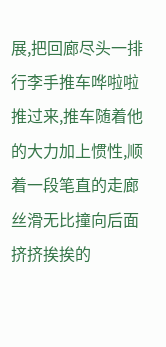展,把回廊尽头一排行李手推车哗啦啦推过来,推车随着他的大力加上惯性,顺着一段笔直的走廊丝滑无比撞向后面挤挤挨挨的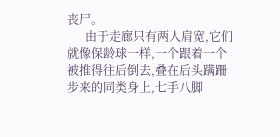丧尸。
      由于走廊只有两人肩宽,它们就像保龄球一样,一个跟着一个被推得往后倒去,叠在后头蹒跚步来的同类身上,七手八脚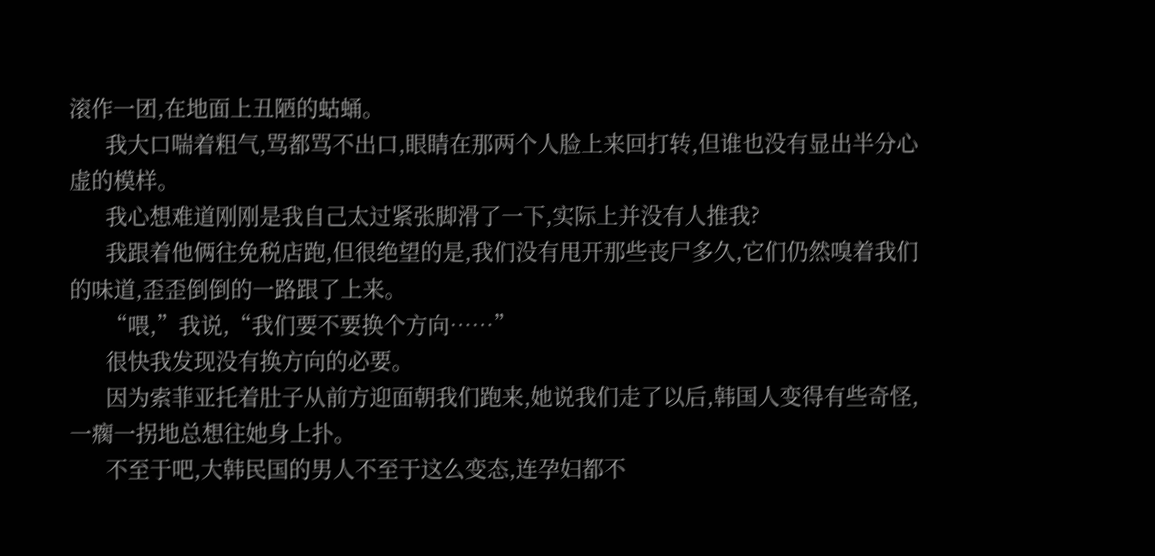滚作一团,在地面上丑陋的蛄蛹。
      我大口喘着粗气,骂都骂不出口,眼睛在那两个人脸上来回打转,但谁也没有显出半分心虚的模样。
      我心想难道刚刚是我自己太过紧张脚滑了一下,实际上并没有人推我?
      我跟着他俩往免税店跑,但很绝望的是,我们没有甩开那些丧尸多久,它们仍然嗅着我们的味道,歪歪倒倒的一路跟了上来。
      “喂,”我说,“我们要不要换个方向……”
      很快我发现没有换方向的必要。
      因为索菲亚托着肚子从前方迎面朝我们跑来,她说我们走了以后,韩国人变得有些奇怪,一瘸一拐地总想往她身上扑。
      不至于吧,大韩民国的男人不至于这么变态,连孕妇都不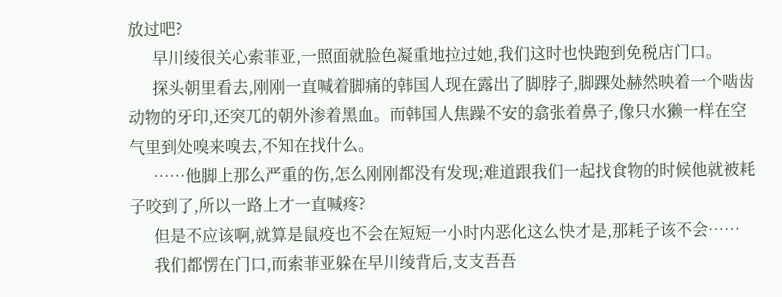放过吧?
      早川绫很关心索菲亚,一照面就脸色凝重地拉过她,我们这时也快跑到免税店门口。
      探头朝里看去,刚刚一直喊着脚痛的韩国人现在露出了脚脖子,脚踝处赫然映着一个啮齿动物的牙印,还突兀的朝外渗着黑血。而韩国人焦躁不安的翕张着鼻子,像只水獭一样在空气里到处嗅来嗅去,不知在找什么。
      ……他脚上那么严重的伤,怎么刚刚都没有发现;难道跟我们一起找食物的时候他就被耗子咬到了,所以一路上才一直喊疼?
      但是不应该啊,就算是鼠疫也不会在短短一小时内恶化这么快才是,那耗子该不会……
      我们都愣在门口,而索菲亚躲在早川绫背后,支支吾吾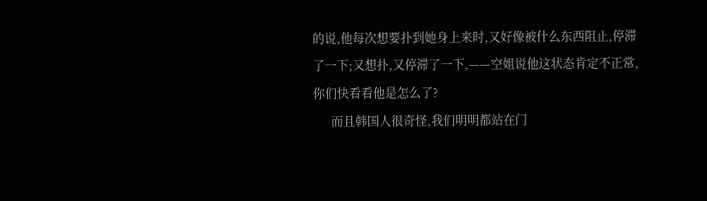的说,他每次想要扑到她身上来时,又好像被什么东西阻止,停滞了一下;又想扑,又停滞了一下,——空姐说他这状态肯定不正常,你们快看看他是怎么了?
      而且韩国人很奇怪,我们明明都站在门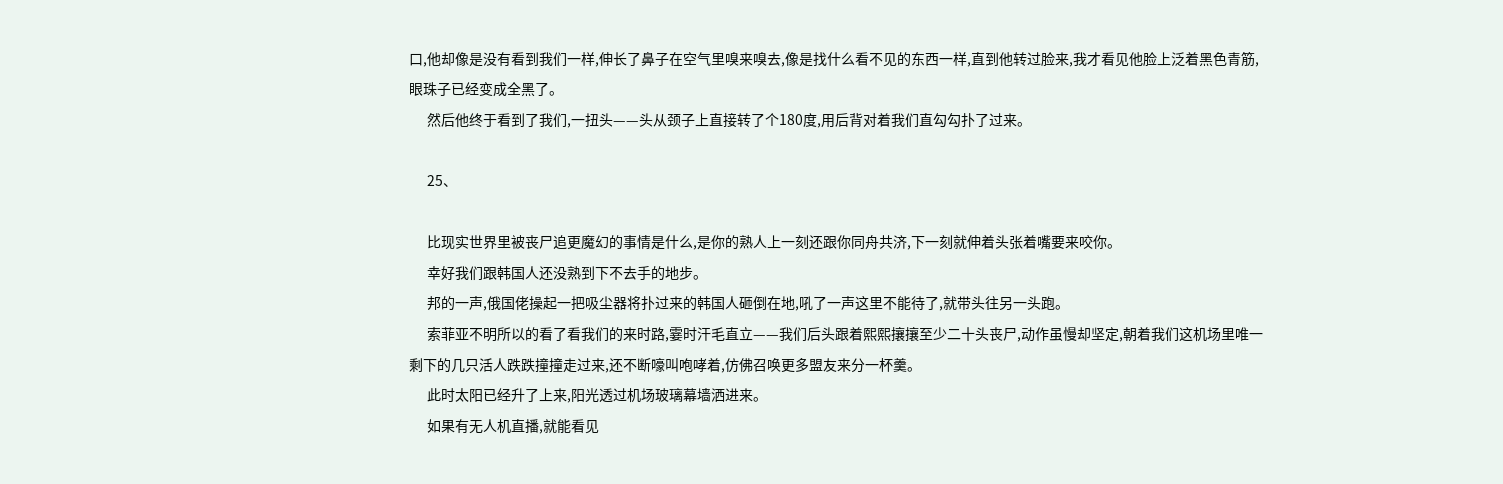口,他却像是没有看到我们一样,伸长了鼻子在空气里嗅来嗅去,像是找什么看不见的东西一样,直到他转过脸来,我才看见他脸上泛着黑色青筋,眼珠子已经变成全黑了。
      然后他终于看到了我们,一扭头——头从颈子上直接转了个180度,用后背对着我们直勾勾扑了过来。

      25、

      比现实世界里被丧尸追更魔幻的事情是什么,是你的熟人上一刻还跟你同舟共济,下一刻就伸着头张着嘴要来咬你。
      幸好我们跟韩国人还没熟到下不去手的地步。
      邦的一声,俄国佬操起一把吸尘器将扑过来的韩国人砸倒在地,吼了一声这里不能待了,就带头往另一头跑。
      索菲亚不明所以的看了看我们的来时路,霎时汗毛直立——我们后头跟着熙熙攘攘至少二十头丧尸,动作虽慢却坚定,朝着我们这机场里唯一剩下的几只活人跌跌撞撞走过来,还不断嚎叫咆哮着,仿佛召唤更多盟友来分一杯羹。
      此时太阳已经升了上来,阳光透过机场玻璃幕墙洒进来。
      如果有无人机直播,就能看见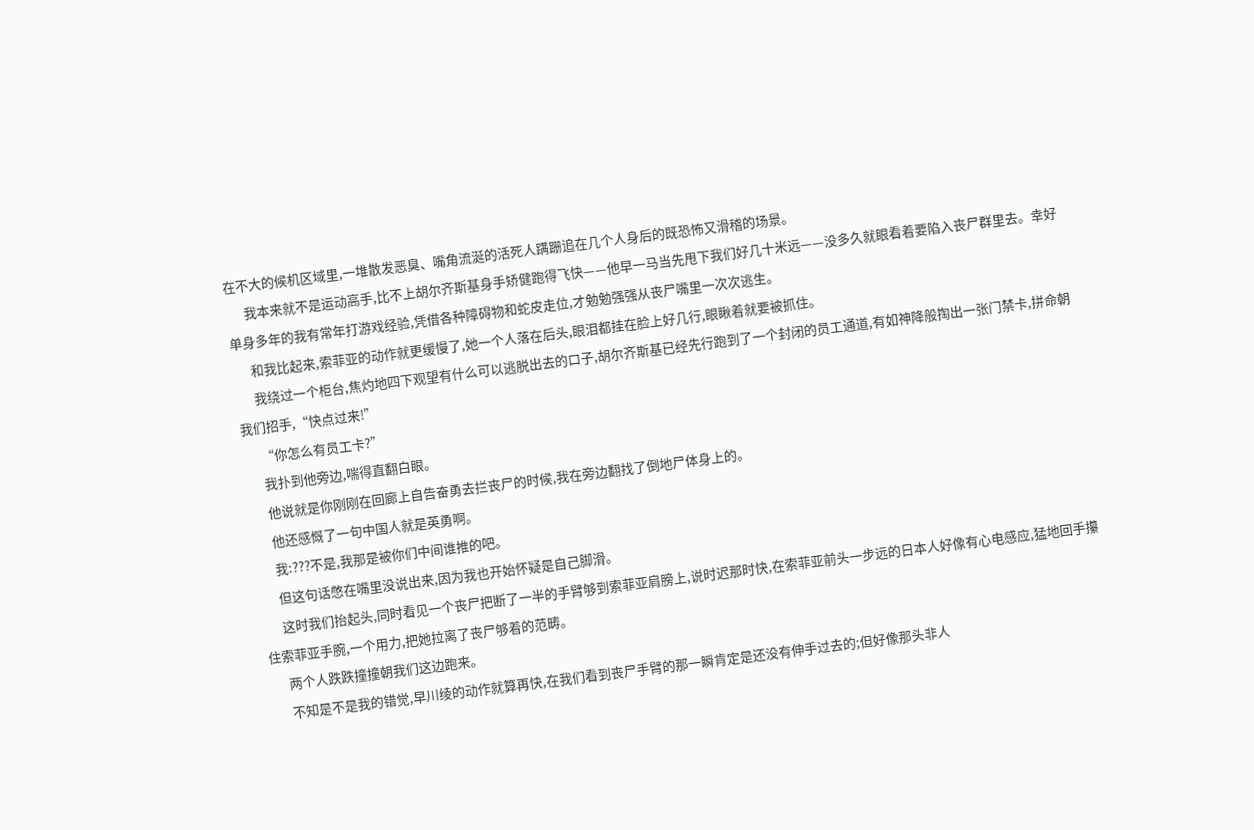在不大的候机区域里,一堆散发恶臭、嘴角流涎的活死人蹒跚追在几个人身后的既恐怖又滑稽的场景。
      我本来就不是运动高手,比不上胡尔齐斯基身手矫健跑得飞快——他早一马当先甩下我们好几十米远——没多久就眼看着要陷入丧尸群里去。幸好单身多年的我有常年打游戏经验,凭借各种障碍物和蛇皮走位,才勉勉强强从丧尸嘴里一次次逃生。
      和我比起来,索菲亚的动作就更缓慢了,她一个人落在后头,眼泪都挂在脸上好几行,眼瞅着就要被抓住。
      我绕过一个柜台,焦灼地四下观望有什么可以逃脱出去的口子,胡尔齐斯基已经先行跑到了一个封闭的员工通道,有如神降般掏出一张门禁卡,拼命朝我们招手,“快点过来!”
      “你怎么有员工卡?”
      我扑到他旁边,喘得直翻白眼。
      他说就是你刚刚在回廊上自告奋勇去拦丧尸的时候,我在旁边翻找了倒地尸体身上的。
      他还感慨了一句中国人就是英勇啊。
      我:???不是,我那是被你们中间谁推的吧。
      但这句话憋在嘴里没说出来,因为我也开始怀疑是自己脚滑。
      这时我们抬起头,同时看见一个丧尸把断了一半的手臂够到索菲亚肩膀上,说时迟那时快,在索菲亚前头一步远的日本人好像有心电感应,猛地回手攥住索菲亚手腕,一个用力,把她拉离了丧尸够着的范畴。
      两个人跌跌撞撞朝我们这边跑来。
      不知是不是我的错觉,早川绫的动作就算再快,在我们看到丧尸手臂的那一瞬肯定是还没有伸手过去的;但好像那头非人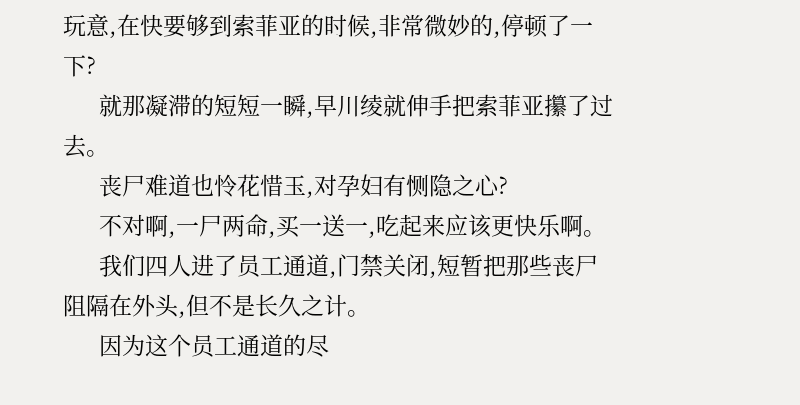玩意,在快要够到索菲亚的时候,非常微妙的,停顿了一下?
      就那凝滞的短短一瞬,早川绫就伸手把索菲亚攥了过去。
      丧尸难道也怜花惜玉,对孕妇有恻隐之心?
      不对啊,一尸两命,买一送一,吃起来应该更快乐啊。
      我们四人进了员工通道,门禁关闭,短暂把那些丧尸阻隔在外头,但不是长久之计。
      因为这个员工通道的尽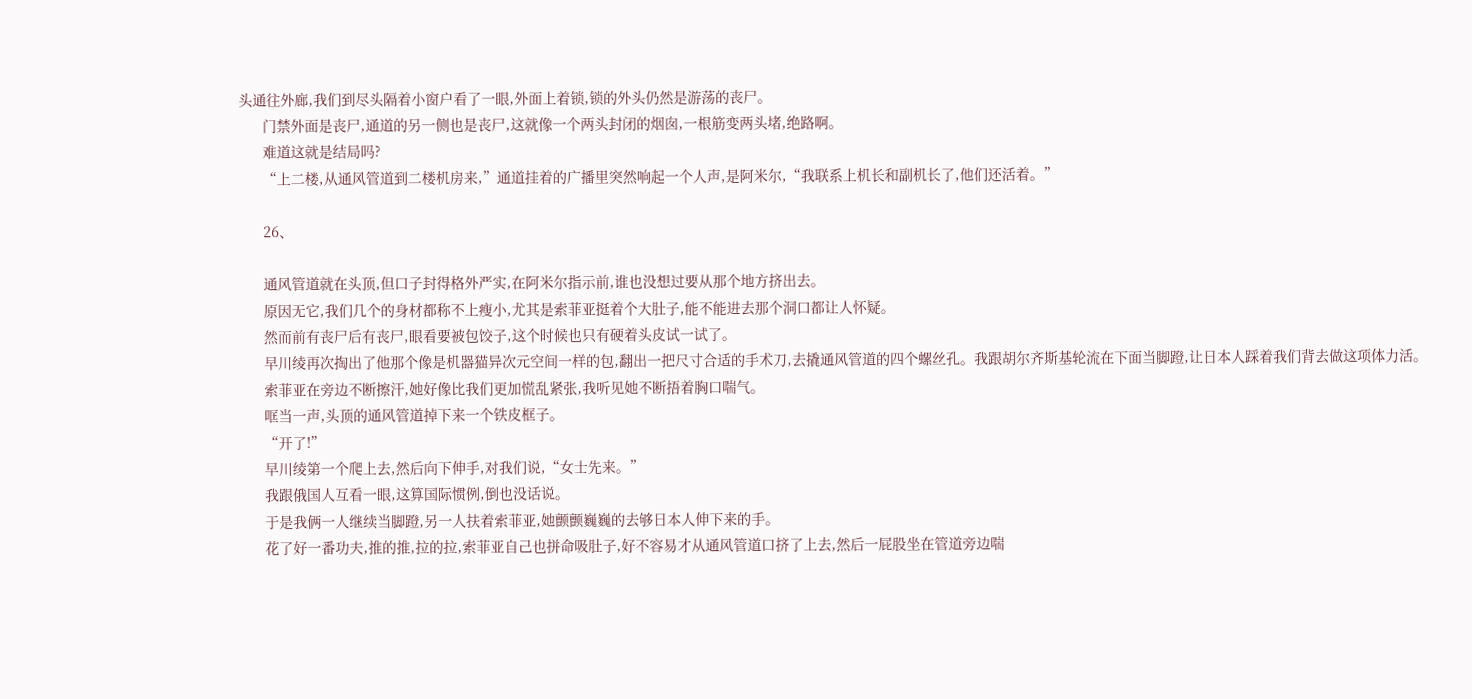头通往外廊,我们到尽头隔着小窗户看了一眼,外面上着锁,锁的外头仍然是游荡的丧尸。
      门禁外面是丧尸,通道的另一侧也是丧尸,这就像一个两头封闭的烟囱,一根筋变两头堵,绝路啊。
      难道这就是结局吗?
      “上二楼,从通风管道到二楼机房来,”通道挂着的广播里突然响起一个人声,是阿米尔,“我联系上机长和副机长了,他们还活着。”

      26、

      通风管道就在头顶,但口子封得格外严实,在阿米尔指示前,谁也没想过要从那个地方挤出去。
      原因无它,我们几个的身材都称不上瘦小,尤其是索菲亚挺着个大肚子,能不能进去那个洞口都让人怀疑。
      然而前有丧尸后有丧尸,眼看要被包饺子,这个时候也只有硬着头皮试一试了。
      早川绫再次掏出了他那个像是机器猫异次元空间一样的包,翻出一把尺寸合适的手术刀,去撬通风管道的四个螺丝孔。我跟胡尔齐斯基轮流在下面当脚蹬,让日本人踩着我们背去做这项体力活。
      索菲亚在旁边不断擦汗,她好像比我们更加慌乱紧张,我听见她不断捂着胸口喘气。
      哐当一声,头顶的通风管道掉下来一个铁皮框子。
      “开了!”
      早川绫第一个爬上去,然后向下伸手,对我们说,“女士先来。”
      我跟俄国人互看一眼,这算国际惯例,倒也没话说。
      于是我俩一人继续当脚蹬,另一人扶着索菲亚,她颤颤巍巍的去够日本人伸下来的手。
      花了好一番功夫,推的推,拉的拉,索菲亚自己也拼命吸肚子,好不容易才从通风管道口挤了上去,然后一屁股坐在管道旁边喘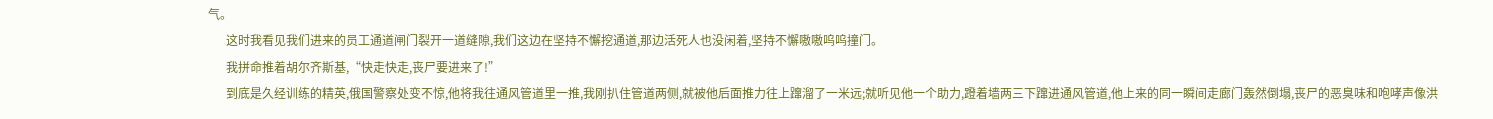气。
      这时我看见我们进来的员工通道闸门裂开一道缝隙,我们这边在坚持不懈挖通道,那边活死人也没闲着,坚持不懈嗷嗷呜呜撞门。
      我拼命推着胡尔齐斯基,“快走快走,丧尸要进来了!”
      到底是久经训练的精英,俄国警察处变不惊,他将我往通风管道里一推,我刚扒住管道两侧,就被他后面推力往上蹿溜了一米远;就听见他一个助力,蹬着墙两三下蹿进通风管道,他上来的同一瞬间走廊门轰然倒塌,丧尸的恶臭味和咆哮声像洪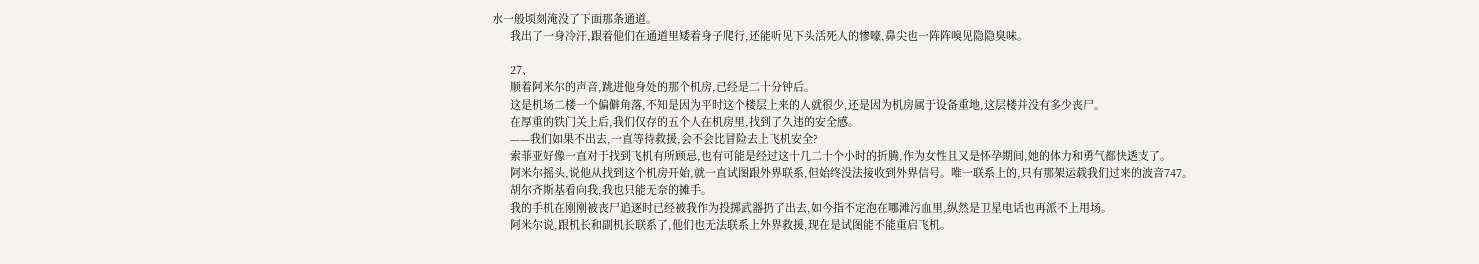水一般顷刻淹没了下面那条通道。
      我出了一身冷汗,跟着他们在通道里矮着身子爬行,还能听见下头活死人的惨嚎,鼻尖也一阵阵嗅见隐隐臭味。

      27、
      顺着阿米尔的声音,跳进他身处的那个机房,已经是二十分钟后。
      这是机场二楼一个偏僻角落,不知是因为平时这个楼层上来的人就很少,还是因为机房属于设备重地,这层楼并没有多少丧尸。
      在厚重的铁门关上后,我们仅存的五个人在机房里,找到了久违的安全感。
      ——我们如果不出去,一直等待救援,会不会比冒险去上飞机安全?
      索菲亚好像一直对于找到飞机有所顾忌,也有可能是经过这十几二十个小时的折腾,作为女性且又是怀孕期间,她的体力和勇气都快透支了。
      阿米尔摇头,说他从找到这个机房开始,就一直试图跟外界联系,但始终没法接收到外界信号。唯一联系上的,只有那架运载我们过来的波音747。
      胡尔齐斯基看向我,我也只能无奈的摊手。
      我的手机在刚刚被丧尸追逐时已经被我作为投掷武器扔了出去,如今指不定泡在哪滩污血里,纵然是卫星电话也再派不上用场。
      阿米尔说,跟机长和副机长联系了,他们也无法联系上外界救援,现在是试图能不能重启飞机。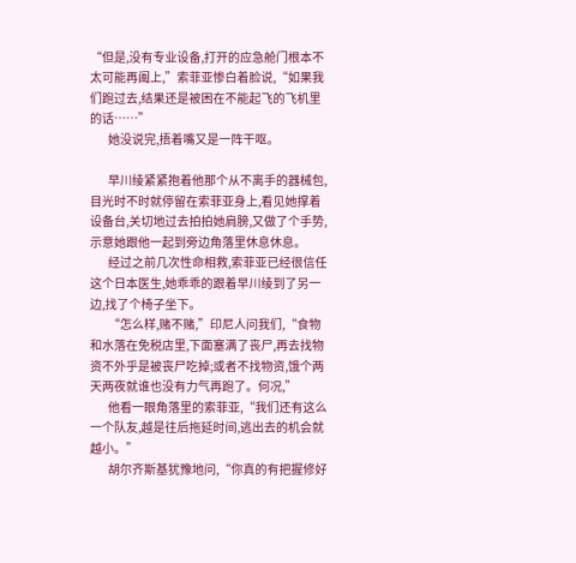“但是,没有专业设备,打开的应急舱门根本不太可能再阖上,”索菲亚惨白着脸说,“如果我们跑过去,结果还是被困在不能起飞的飞机里的话……”
      她没说完,捂着嘴又是一阵干呕。

      早川绫紧紧抱着他那个从不离手的器械包,目光时不时就停留在索菲亚身上,看见她撑着设备台,关切地过去拍拍她肩膀,又做了个手势,示意她跟他一起到旁边角落里休息休息。
      经过之前几次性命相救,索菲亚已经很信任这个日本医生,她乖乖的跟着早川绫到了另一边,找了个椅子坐下。
      “怎么样,赌不赌,”印尼人问我们,“食物和水落在免税店里,下面塞满了丧尸,再去找物资不外乎是被丧尸吃掉;或者不找物资,饿个两天两夜就谁也没有力气再跑了。何况,”
      他看一眼角落里的索菲亚,“我们还有这么一个队友,越是往后拖延时间,逃出去的机会就越小。”
      胡尔齐斯基犹豫地问,“你真的有把握修好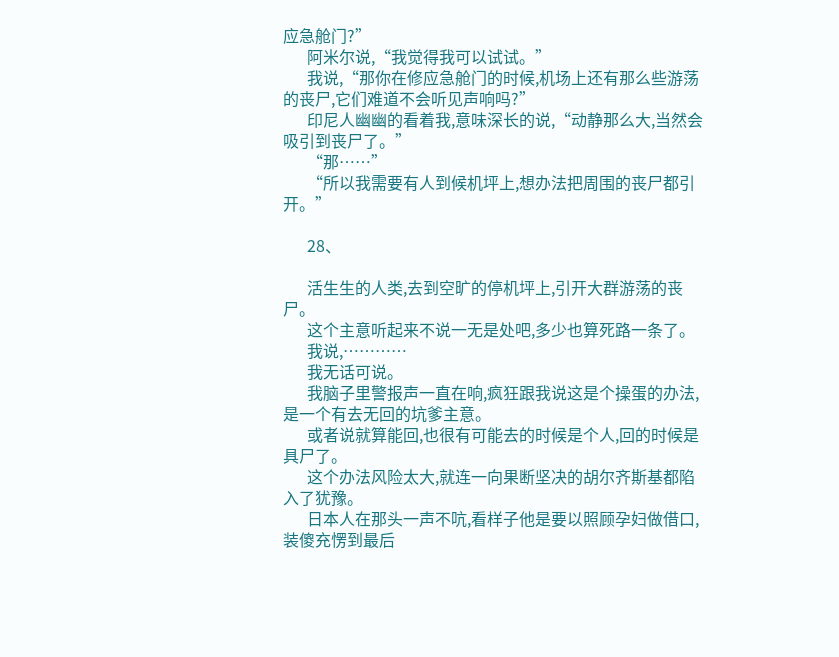应急舱门?”
      阿米尔说,“我觉得我可以试试。”
      我说,“那你在修应急舱门的时候,机场上还有那么些游荡的丧尸,它们难道不会听见声响吗?”
      印尼人幽幽的看着我,意味深长的说,“动静那么大,当然会吸引到丧尸了。”
      “那……”
      “所以我需要有人到候机坪上,想办法把周围的丧尸都引开。”

      28、

      活生生的人类,去到空旷的停机坪上,引开大群游荡的丧尸。
      这个主意听起来不说一无是处吧,多少也算死路一条了。
      我说,…………
      我无话可说。
      我脑子里警报声一直在响,疯狂跟我说这是个操蛋的办法,是一个有去无回的坑爹主意。
      或者说就算能回,也很有可能去的时候是个人,回的时候是具尸了。
      这个办法风险太大,就连一向果断坚决的胡尔齐斯基都陷入了犹豫。
      日本人在那头一声不吭,看样子他是要以照顾孕妇做借口,装傻充愣到最后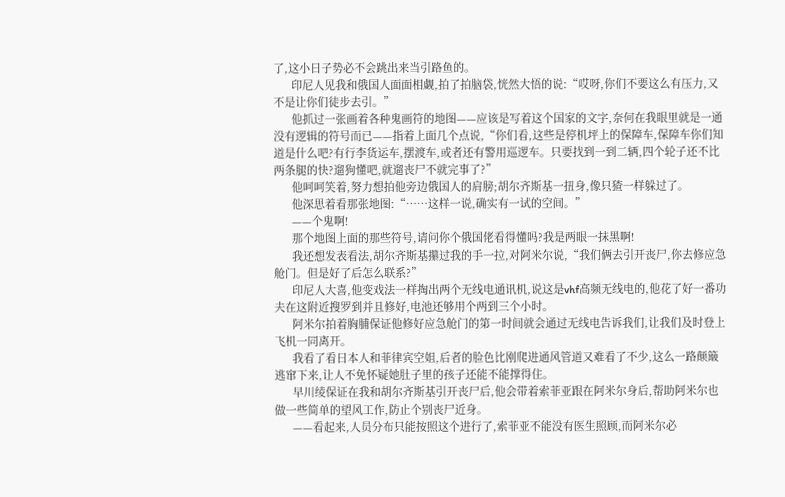了,这小日子势必不会跳出来当引路鱼的。
      印尼人见我和俄国人面面相觑,拍了拍脑袋,恍然大悟的说:“哎呀,你们不要这么有压力,又不是让你们徒步去引。”
      他抓过一张画着各种鬼画符的地图——应该是写着这个国家的文字,奈何在我眼里就是一通没有逻辑的符号而已——指着上面几个点说,“你们看,这些是停机坪上的保障车,保障车你们知道是什么吧?有行李货运车,摆渡车,或者还有警用巡逻车。只要找到一到二辆,四个轮子还不比两条腿的快?遛狗懂吧,就遛丧尸不就完事了?”
      他呵呵笑着,努力想拍他旁边俄国人的肩膀;胡尔齐斯基一扭身,像只猹一样躲过了。
      他深思着看那张地图:“……这样一说,确实有一试的空间。”
      ——个鬼啊!
      那个地图上面的那些符号,请问你个俄国佬看得懂吗?我是两眼一抹黑啊!
      我还想发表看法,胡尔齐斯基攥过我的手一拉,对阿米尔说,“我们俩去引开丧尸,你去修应急舱门。但是好了后怎么联系?”
      印尼人大喜,他变戏法一样掏出两个无线电通讯机,说这是vhf高频无线电的,他花了好一番功夫在这附近搜罗到并且修好,电池还够用个两到三个小时。
      阿米尔拍着胸脯保证他修好应急舱门的第一时间就会通过无线电告诉我们,让我们及时登上飞机一同离开。
      我看了看日本人和菲律宾空姐,后者的脸色比刚爬进通风管道又难看了不少,这么一路颠簸逃窜下来,让人不免怀疑她肚子里的孩子还能不能撑得住。
      早川绫保证在我和胡尔齐斯基引开丧尸后,他会带着索菲亚跟在阿米尔身后,帮助阿米尔也做一些简单的望风工作,防止个别丧尸近身。
      ——看起来,人员分布只能按照这个进行了,索菲亚不能没有医生照顾,而阿米尔必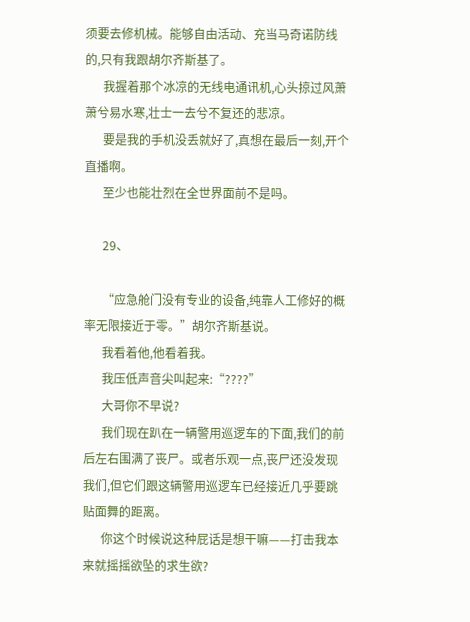须要去修机械。能够自由活动、充当马奇诺防线的,只有我跟胡尔齐斯基了。
      我握着那个冰凉的无线电通讯机,心头掠过风萧萧兮易水寒,壮士一去兮不复还的悲凉。
      要是我的手机没丢就好了,真想在最后一刻,开个直播啊。
      至少也能壮烈在全世界面前不是吗。

      29、

      “应急舱门没有专业的设备,纯靠人工修好的概率无限接近于零。”胡尔齐斯基说。
      我看着他,他看着我。
      我压低声音尖叫起来:“????”
      大哥你不早说?
      我们现在趴在一辆警用巡逻车的下面,我们的前后左右围满了丧尸。或者乐观一点,丧尸还没发现我们,但它们跟这辆警用巡逻车已经接近几乎要跳贴面舞的距离。
      你这个时候说这种屁话是想干嘛——打击我本来就摇摇欲坠的求生欲?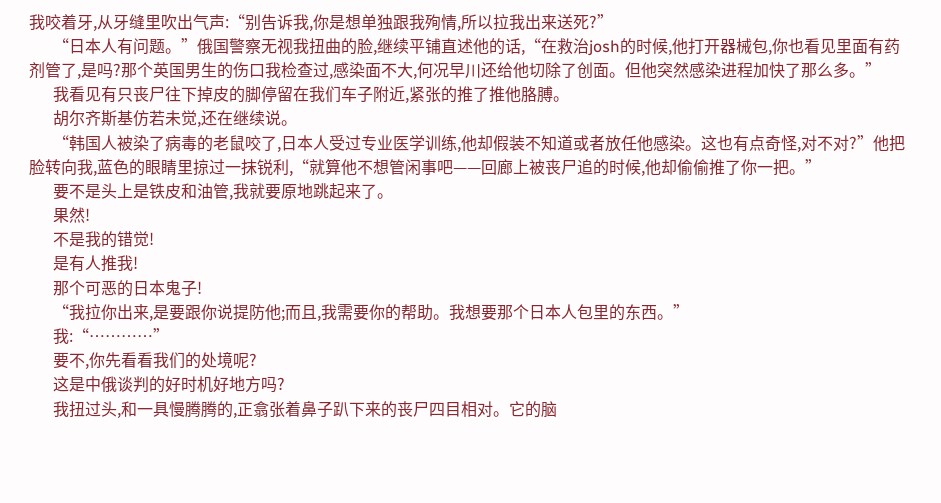我咬着牙,从牙缝里吹出气声:“别告诉我,你是想单独跟我殉情,所以拉我出来送死?”
      “日本人有问题。”俄国警察无视我扭曲的脸,继续平铺直述他的话,“在救治josh的时候,他打开器械包,你也看见里面有药剂管了,是吗?那个英国男生的伤口我检查过,感染面不大,何况早川还给他切除了创面。但他突然感染进程加快了那么多。”
      我看见有只丧尸往下掉皮的脚停留在我们车子附近,紧张的推了推他胳膊。
      胡尔齐斯基仿若未觉,还在继续说。
      “韩国人被染了病毒的老鼠咬了,日本人受过专业医学训练,他却假装不知道或者放任他感染。这也有点奇怪,对不对?”他把脸转向我,蓝色的眼睛里掠过一抹锐利,“就算他不想管闲事吧——回廊上被丧尸追的时候,他却偷偷推了你一把。”
      要不是头上是铁皮和油管,我就要原地跳起来了。
      果然!
      不是我的错觉!
      是有人推我!
      那个可恶的日本鬼子!
      “我拉你出来,是要跟你说提防他;而且,我需要你的帮助。我想要那个日本人包里的东西。”
      我:“…………”
      要不,你先看看我们的处境呢?
      这是中俄谈判的好时机好地方吗?
      我扭过头,和一具慢腾腾的,正翕张着鼻子趴下来的丧尸四目相对。它的脑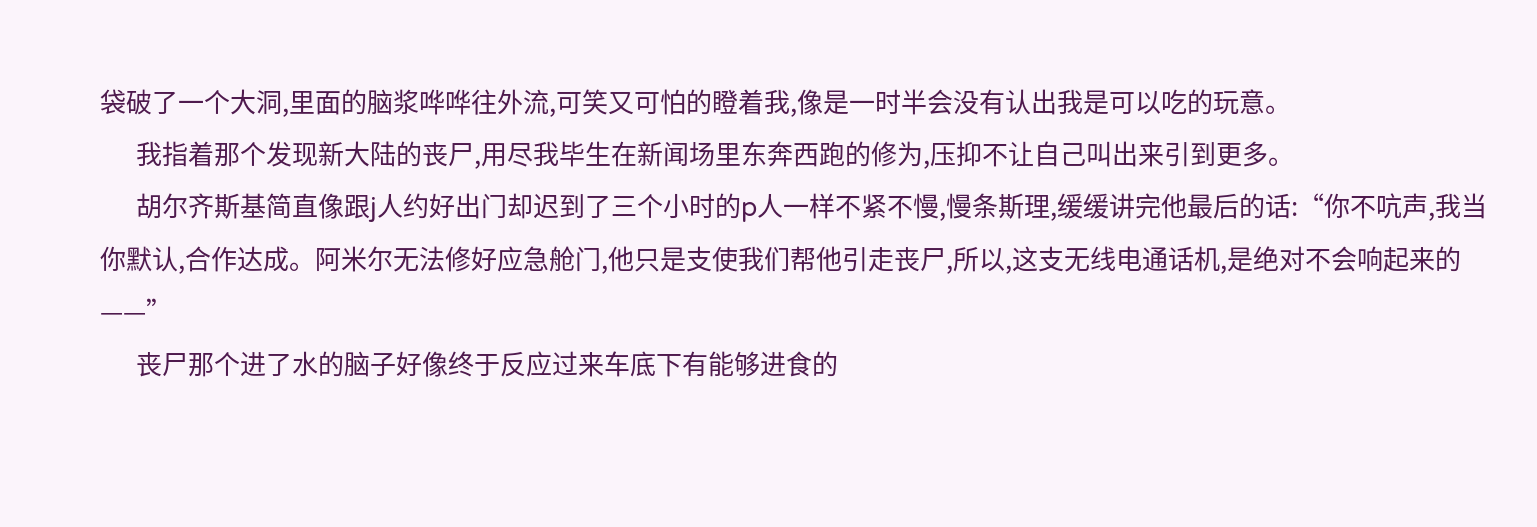袋破了一个大洞,里面的脑浆哗哗往外流,可笑又可怕的瞪着我,像是一时半会没有认出我是可以吃的玩意。
      我指着那个发现新大陆的丧尸,用尽我毕生在新闻场里东奔西跑的修为,压抑不让自己叫出来引到更多。
      胡尔齐斯基简直像跟j人约好出门却迟到了三个小时的p人一样不紧不慢,慢条斯理,缓缓讲完他最后的话:“你不吭声,我当你默认,合作达成。阿米尔无法修好应急舱门,他只是支使我们帮他引走丧尸,所以,这支无线电通话机,是绝对不会响起来的——”
      丧尸那个进了水的脑子好像终于反应过来车底下有能够进食的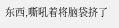东西,嘶吼着将脑袋挤了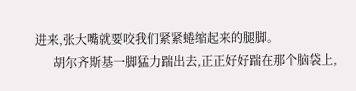进来,张大嘴就要咬我们紧紧蜷缩起来的腿脚。
      胡尔齐斯基一脚猛力踹出去,正正好好踹在那个脑袋上,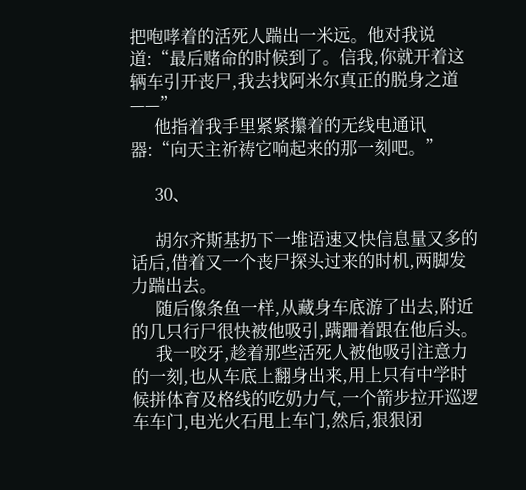把咆哮着的活死人踹出一米远。他对我说道:“最后赌命的时候到了。信我,你就开着这辆车引开丧尸,我去找阿米尔真正的脱身之道——”
      他指着我手里紧紧攥着的无线电通讯器:“向天主祈祷它响起来的那一刻吧。”

      30、

      胡尔齐斯基扔下一堆语速又快信息量又多的话后,借着又一个丧尸探头过来的时机,两脚发力踹出去。
      随后像条鱼一样,从藏身车底游了出去,附近的几只行尸很快被他吸引,蹒跚着跟在他后头。
      我一咬牙,趁着那些活死人被他吸引注意力的一刻,也从车底上翻身出来,用上只有中学时候拼体育及格线的吃奶力气,一个箭步拉开巡逻车车门,电光火石甩上车门,然后,狠狠闭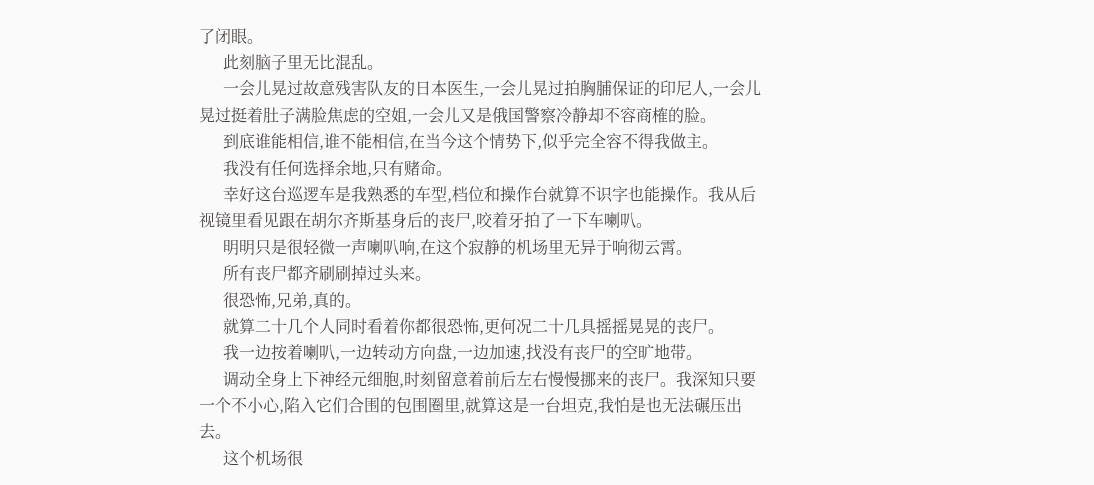了闭眼。
      此刻脑子里无比混乱。
      一会儿晃过故意残害队友的日本医生,一会儿晃过拍胸脯保证的印尼人,一会儿晃过挺着肚子满脸焦虑的空姐,一会儿又是俄国警察冷静却不容商榷的脸。
      到底谁能相信,谁不能相信,在当今这个情势下,似乎完全容不得我做主。
      我没有任何选择余地,只有赌命。
      幸好这台巡逻车是我熟悉的车型,档位和操作台就算不识字也能操作。我从后视镜里看见跟在胡尔齐斯基身后的丧尸,咬着牙拍了一下车喇叭。
      明明只是很轻微一声喇叭响,在这个寂静的机场里无异于响彻云霄。
      所有丧尸都齐刷刷掉过头来。
      很恐怖,兄弟,真的。
      就算二十几个人同时看着你都很恐怖,更何况二十几具摇摇晃晃的丧尸。
      我一边按着喇叭,一边转动方向盘,一边加速,找没有丧尸的空旷地带。
      调动全身上下神经元细胞,时刻留意着前后左右慢慢挪来的丧尸。我深知只要一个不小心,陷入它们合围的包围圈里,就算这是一台坦克,我怕是也无法碾压出去。
      这个机场很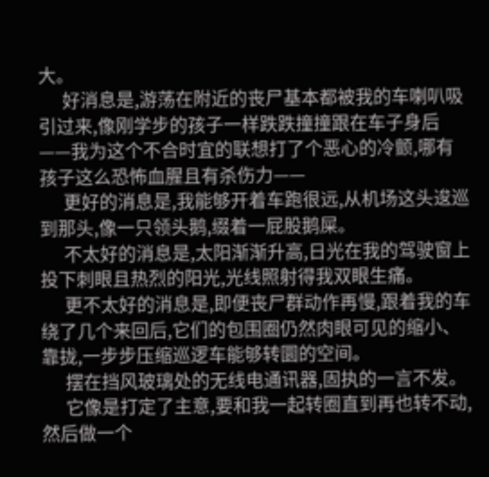大。
      好消息是,游荡在附近的丧尸基本都被我的车喇叭吸引过来,像刚学步的孩子一样跌跌撞撞跟在车子身后——我为这个不合时宜的联想打了个恶心的冷颤,哪有孩子这么恐怖血腥且有杀伤力——
      更好的消息是,我能够开着车跑很远,从机场这头逡巡到那头,像一只领头鹅,缀着一屁股鹅屎。
      不太好的消息是,太阳渐渐升高,日光在我的驾驶窗上投下刺眼且热烈的阳光,光线照射得我双眼生痛。
      更不太好的消息是,即便丧尸群动作再慢,跟着我的车绕了几个来回后,它们的包围圈仍然肉眼可见的缩小、靠拢,一步步压缩巡逻车能够转圜的空间。
      摆在挡风玻璃处的无线电通讯器,固执的一言不发。
      它像是打定了主意,要和我一起转圈直到再也转不动,然后做一个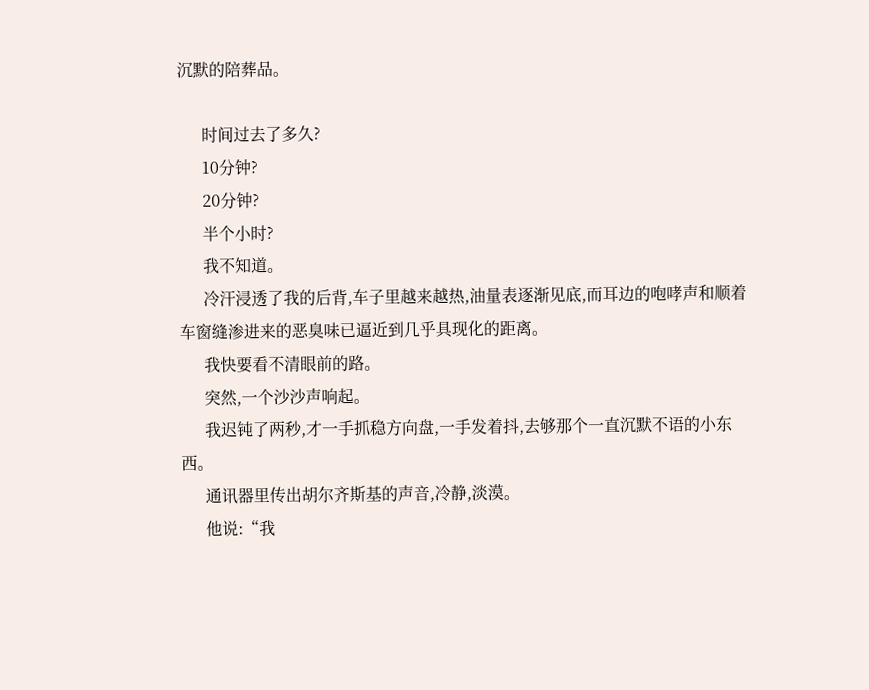沉默的陪葬品。

      时间过去了多久?
      10分钟?
      20分钟?
      半个小时?
      我不知道。
      冷汗浸透了我的后背,车子里越来越热,油量表逐渐见底,而耳边的咆哮声和顺着车窗缝渗进来的恶臭味已逼近到几乎具现化的距离。
      我快要看不清眼前的路。
      突然,一个沙沙声响起。
      我迟钝了两秒,才一手抓稳方向盘,一手发着抖,去够那个一直沉默不语的小东西。
      通讯器里传出胡尔齐斯基的声音,冷静,淡漠。
      他说:“我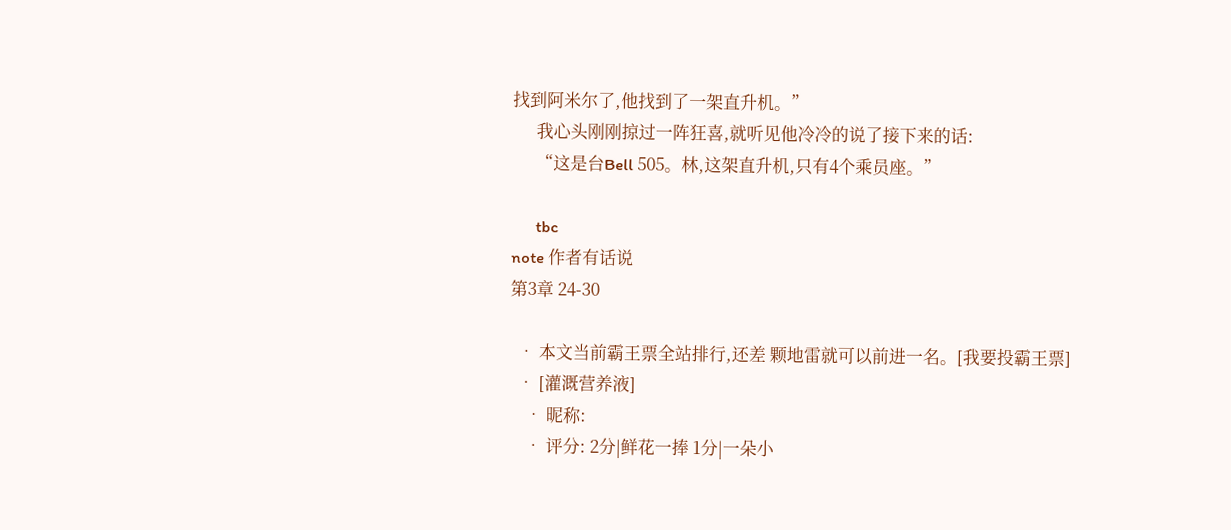找到阿米尔了,他找到了一架直升机。”
      我心头刚刚掠过一阵狂喜,就听见他冷冷的说了接下来的话:
      “这是台Bell 505。林,这架直升机,只有4个乘员座。”

      tbc
note 作者有话说
第3章 24-30

  • 本文当前霸王票全站排行,还差 颗地雷就可以前进一名。[我要投霸王票]
  • [灌溉营养液]
    • 昵称:
    • 评分: 2分|鲜花一捧 1分|一朵小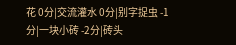花 0分|交流灌水 0分|别字捉虫 -1分|一块小砖 -2分|砖头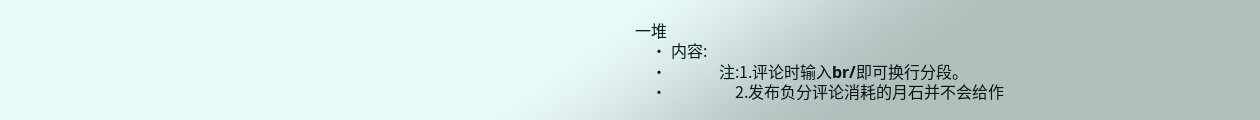一堆
    • 内容:
    •             注:1.评论时输入br/即可换行分段。
    •                 2.发布负分评论消耗的月石并不会给作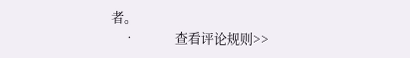者。
    •             查看评论规则>>